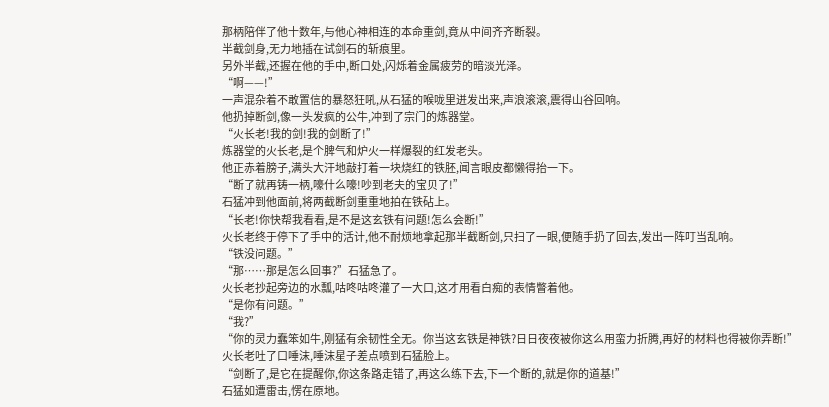那柄陪伴了他十数年,与他心神相连的本命重剑,竟从中间齐齐断裂。
半截剑身,无力地插在试剑石的斩痕里。
另外半截,还握在他的手中,断口处,闪烁着金属疲劳的暗淡光泽。
“啊——!”
一声混杂着不敢置信的暴怒狂吼,从石猛的喉咙里迸发出来,声浪滚滚,震得山谷回响。
他扔掉断剑,像一头发疯的公牛,冲到了宗门的炼器堂。
“火长老!我的剑!我的剑断了!”
炼器堂的火长老,是个脾气和炉火一样爆裂的红发老头。
他正赤着膀子,满头大汗地敲打着一块烧红的铁胚,闻言眼皮都懒得抬一下。
“断了就再铸一柄,嚎什么嚎!吵到老夫的宝贝了!”
石猛冲到他面前,将两截断剑重重地拍在铁砧上。
“长老!你快帮我看看,是不是这玄铁有问题!怎么会断!”
火长老终于停下了手中的活计,他不耐烦地拿起那半截断剑,只扫了一眼,便随手扔了回去,发出一阵叮当乱响。
“铁没问题。”
“那……那是怎么回事?”石猛急了。
火长老抄起旁边的水瓢,咕咚咕咚灌了一大口,这才用看白痴的表情瞥着他。
“是你有问题。”
“我?”
“你的灵力蠢笨如牛,刚猛有余韧性全无。你当这玄铁是神铁?日日夜夜被你这么用蛮力折腾,再好的材料也得被你弄断!”
火长老吐了口唾沫,唾沫星子差点喷到石猛脸上。
“剑断了,是它在提醒你,你这条路走错了,再这么练下去,下一个断的,就是你的道基!”
石猛如遭雷击,愣在原地。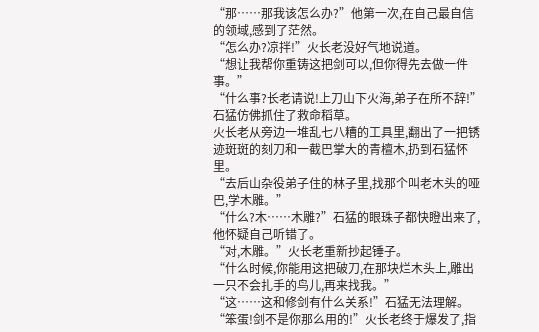“那……那我该怎么办?”他第一次,在自己最自信的领域,感到了茫然。
“怎么办?凉拌!”火长老没好气地说道。
“想让我帮你重铸这把剑可以,但你得先去做一件事。”
“什么事?长老请说!上刀山下火海,弟子在所不辞!”石猛仿佛抓住了救命稻草。
火长老从旁边一堆乱七八糟的工具里,翻出了一把锈迹斑斑的刻刀和一截巴掌大的青檀木,扔到石猛怀里。
“去后山杂役弟子住的林子里,找那个叫老木头的哑巴,学木雕。”
“什么?木……木雕?”石猛的眼珠子都快瞪出来了,他怀疑自己听错了。
“对,木雕。”火长老重新抄起锤子。
“什么时候,你能用这把破刀,在那块烂木头上,雕出一只不会扎手的鸟儿,再来找我。”
“这……这和修剑有什么关系!”石猛无法理解。
“笨蛋!剑不是你那么用的!”火长老终于爆发了,指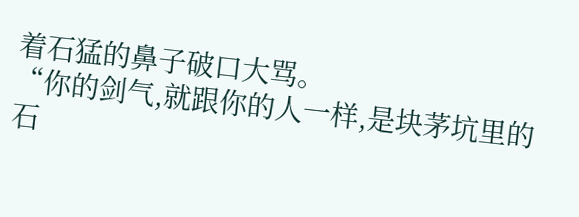着石猛的鼻子破口大骂。
“你的剑气,就跟你的人一样,是块茅坑里的石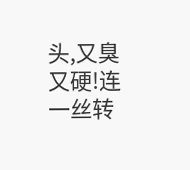头,又臭又硬!连一丝转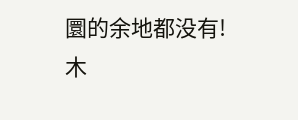圜的余地都没有!
木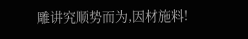雕讲究顺势而为,因材施料!